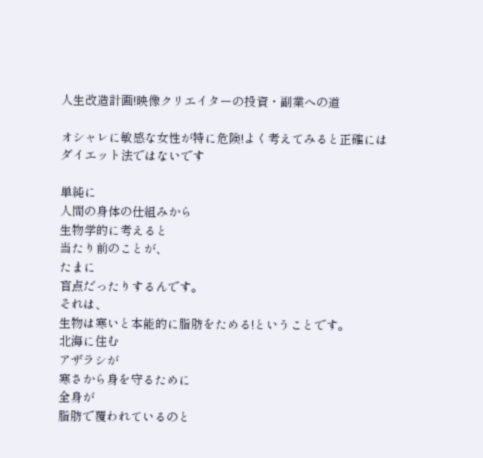人生改造計画!映像クリエイターの投資・副業への道

オシャレに敏感な女性が特に危険!よく考えてみると正確には
ダイエット法ではないです

単純に
人間の身体の仕組みから
生物学的に考えると
当たり前のことが、
たまに
盲点だったりするんです。
それは、
生物は寒いと本能的に脂肪をためる!ということです。
北海に住む
アザラシが
寒さから身を守るために
全身が
脂肪で覆われているのと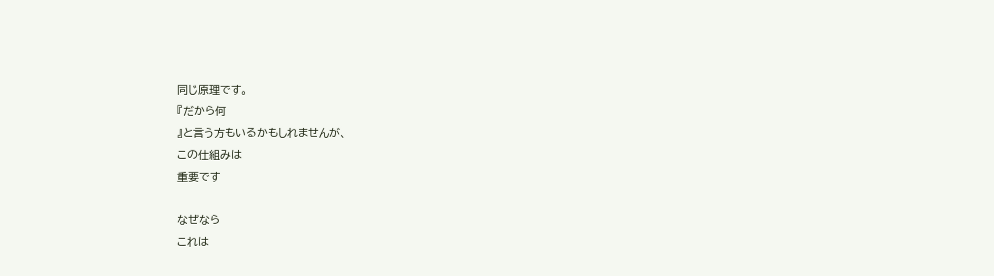同じ原理です。
『だから何
』と言う方もいるかもしれませんが、
この仕組みは
重要です

なぜなら
これは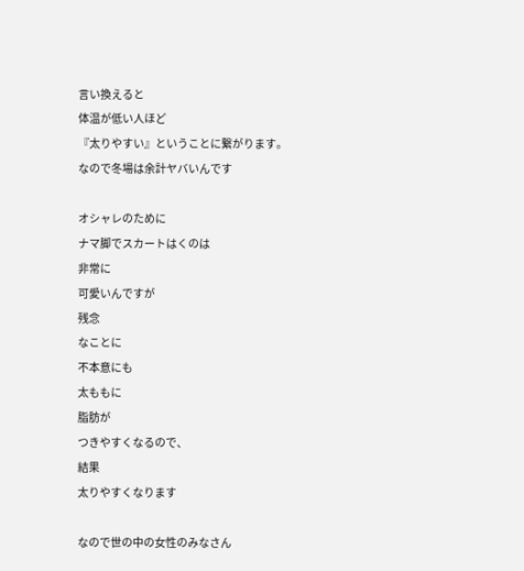言い換えると
体温が低い人ほど
『太りやすい』ということに繋がります。
なので冬場は余計ヤバいんです

オシャレのために
ナマ脚でスカートはくのは
非常に
可愛いんですが
残念
なことに
不本意にも
太ももに
脂肪が
つきやすくなるので、
結果
太りやすくなります

なので世の中の女性のみなさん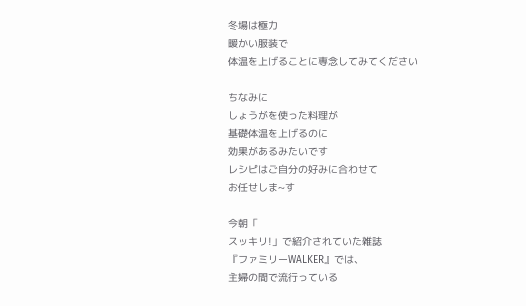冬場は極力
暖かい服装で
体温を上げることに専念してみてください

ちなみに
しょうがを使った料理が
基礎体温を上げるのに
効果があるみたいです
レシピはご自分の好みに合わせて
お任せしま~す

今朝「
スッキリ!」で紹介されていた雑誌
『ファミリーWALKER』では、
主婦の間で流行っている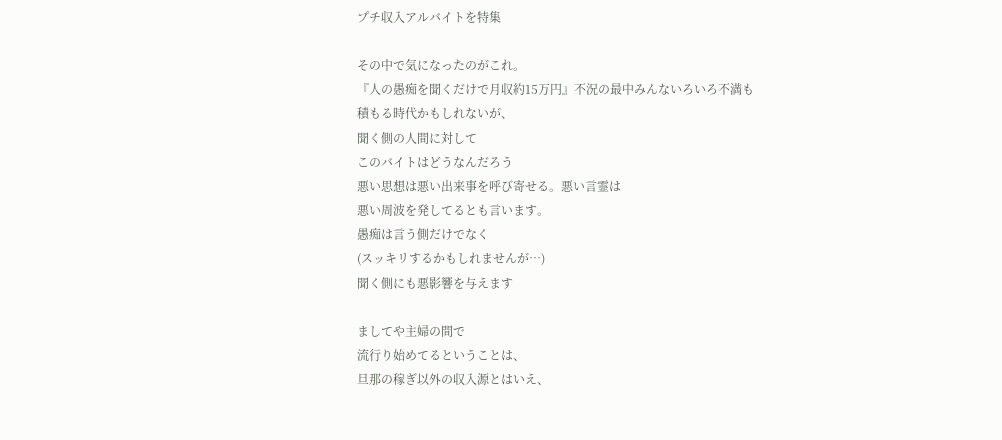プチ収入アルバイトを特集

その中で気になったのがこれ。
『人の愚痴を聞くだけで月収約15万円』不況の最中みんないろいろ不満も
積もる時代かもしれないが、
聞く側の人間に対して
このバイトはどうなんだろう
悪い思想は悪い出来事を呼び寄せる。悪い言霊は
悪い周波を発してるとも言います。
愚痴は言う側だけでなく
(スッキリするかもしれませんが…)
聞く側にも悪影響を与えます

ましてや主婦の間で
流行り始めてるということは、
旦那の稼ぎ以外の収入源とはいえ、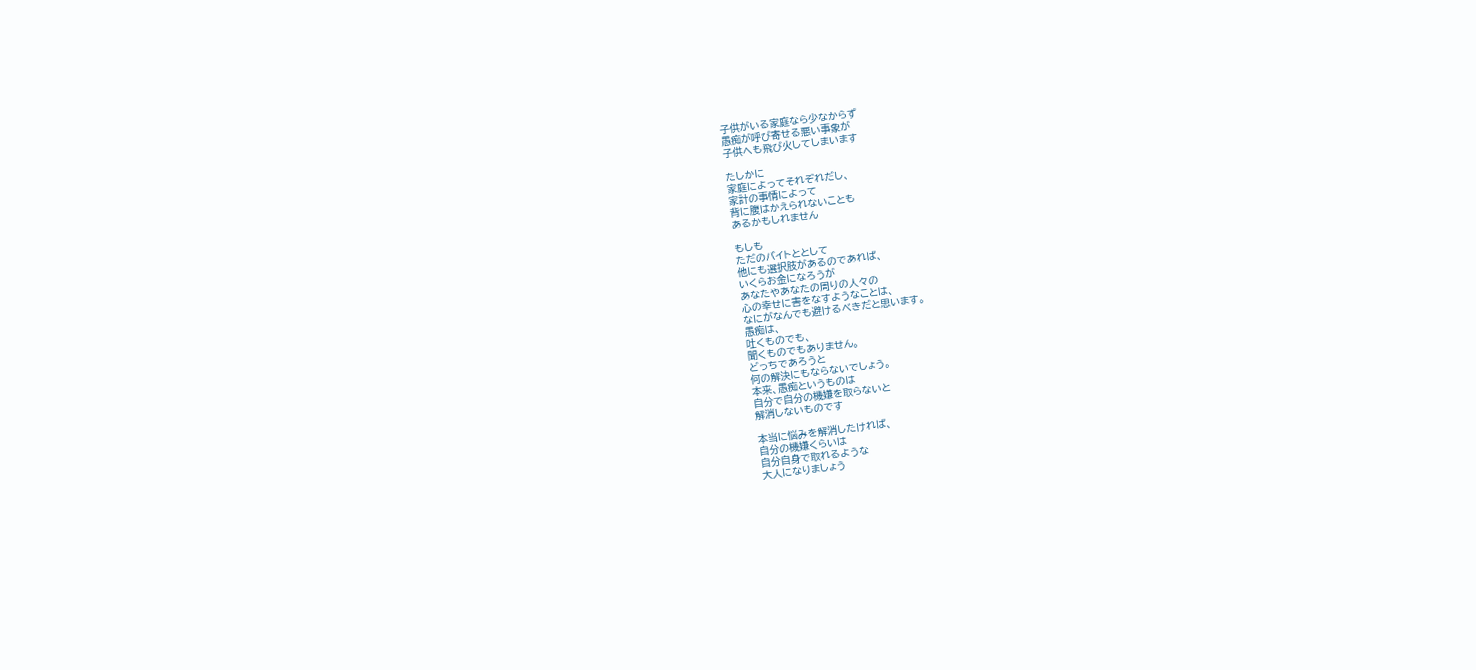子供がいる家庭なら少なからず
愚痴が呼び寄せる悪い事象が
子供へも飛び火してしまいます

たしかに
家庭によってそれぞれだし、
家計の事情によって
背に腹はかえられないことも
あるかもしれません

もしも
ただのバイトととして
他にも選択肢があるのであれば、
いくらお金になろうが
あなたやあなたの周りの人々の
心の幸せに害をなすようなことは、
なにがなんでも避けるべきだと思います。
愚痴は、
吐くものでも、
聞くものでもありません。
どっちであろうと
何の解決にもならないでしょう。
本来、愚痴というものは
自分で自分の機嫌を取らないと
解消しないものです

本当に悩みを解消したければ、
自分の機嫌くらいは
自分自身で取れるような
大人になりましょう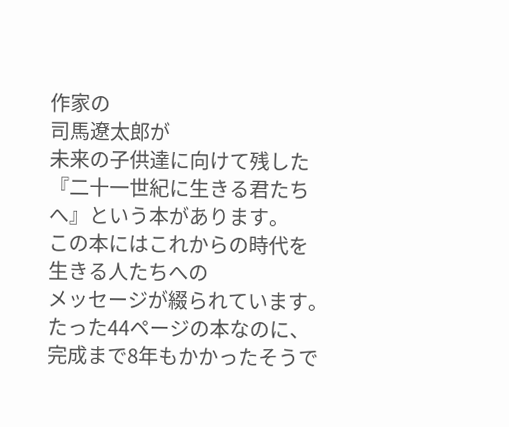作家の
司馬遼太郎が
未来の子供達に向けて残した
『二十一世紀に生きる君たちへ』という本があります。
この本にはこれからの時代を
生きる人たちへの
メッセージが綴られています。
たった44ページの本なのに、
完成まで8年もかかったそうで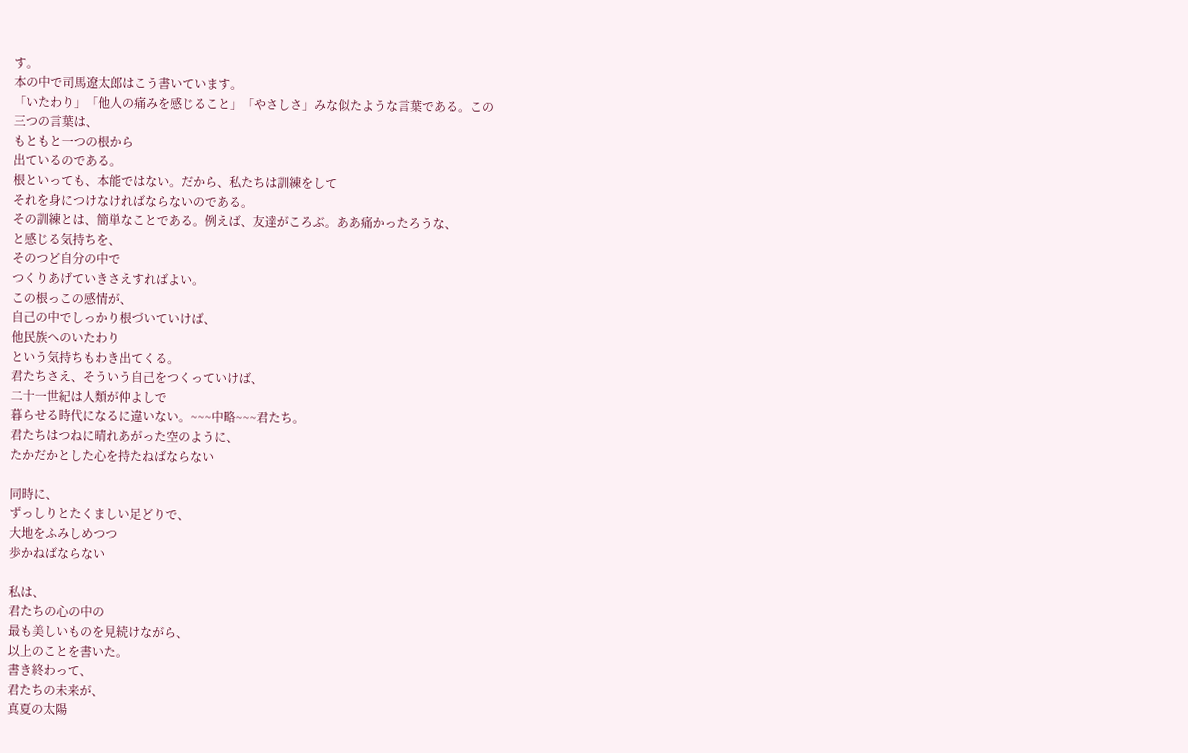す。
本の中で司馬遼太郎はこう書いています。
「いたわり」「他人の痛みを感じること」「やさしさ」みな似たような言葉である。この
三つの言葉は、
もともと一つの根から
出ているのである。
根といっても、本能ではない。だから、私たちは訓練をして
それを身につけなければならないのである。
その訓練とは、簡単なことである。例えば、友達がころぶ。ああ痛かったろうな、
と感じる気持ちを、
そのつど自分の中で
つくりあげていきさえすればよい。
この根っこの感情が、
自己の中でしっかり根づいていけば、
他民族へのいたわり
という気持ちもわき出てくる。
君たちさえ、そういう自己をつくっていけば、
二十一世紀は人類が仲よしで
暮らせる時代になるに違いない。~~~中略~~~君たち。
君たちはつねに晴れあがった空のように、
たかだかとした心を持たねばならない

同時に、
ずっしりとたくましい足どりで、
大地をふみしめつつ
歩かねばならない

私は、
君たちの心の中の
最も美しいものを見続けながら、
以上のことを書いた。
書き終わって、
君たちの未来が、
真夏の太陽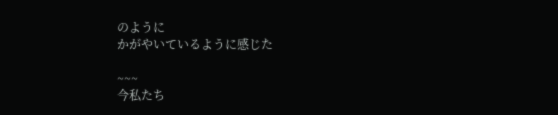のように
かがやいているように感じた

~~~
今私たち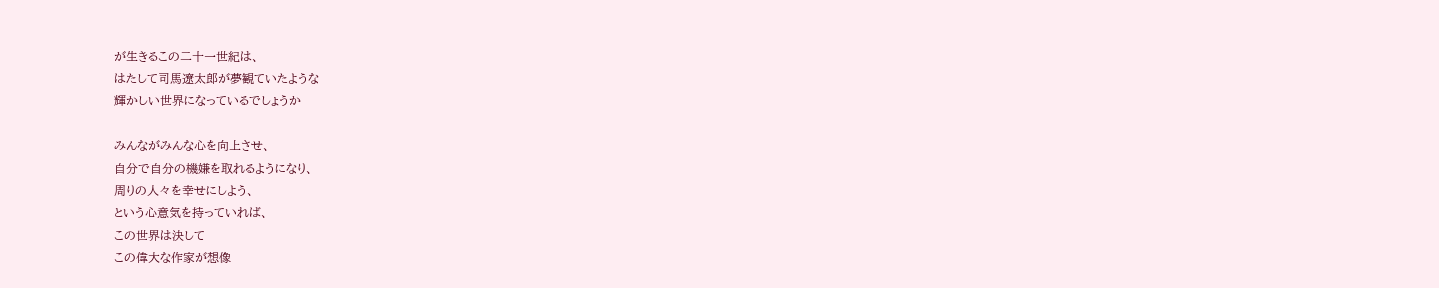が生きるこの二十一世紀は、
はたして司馬遼太郎が夢観ていたような
輝かしい世界になっているでしょうか

みんながみんな心を向上させ、
自分で自分の機嫌を取れるようになり、
周りの人々を幸せにしよう、
という心意気を持っていれば、
この世界は決して
この偉大な作家が想像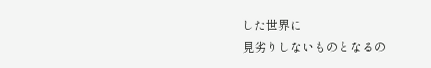した世界に
見劣りしないものとなるの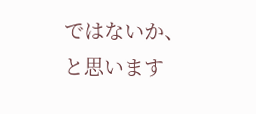ではないか、
と思います